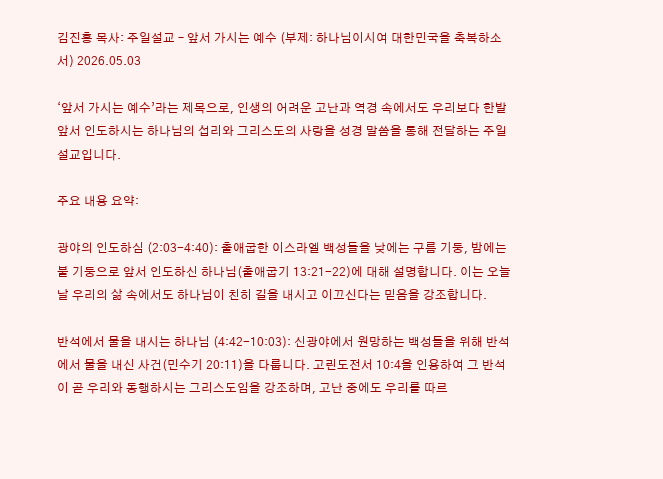김진홍 목사: 주일설교 – 앞서 가시는 예수 (부제: 하나님이시여 대한민국을 축복하소서) 2026.05.03

‘앞서 가시는 예수’라는 제목으로, 인생의 어려운 고난과 역경 속에서도 우리보다 한발 앞서 인도하시는 하나님의 섭리와 그리스도의 사랑을 성경 말씀을 통해 전달하는 주일 설교입니다.

주요 내용 요약:

광야의 인도하심 (2:03-4:40): 출애굽한 이스라엘 백성들을 낮에는 구름 기둥, 밤에는 불 기둥으로 앞서 인도하신 하나님(출애굽기 13:21-22)에 대해 설명합니다. 이는 오늘날 우리의 삶 속에서도 하나님이 친히 길을 내시고 이끄신다는 믿음을 강조합니다.

반석에서 물을 내시는 하나님 (4:42-10:03): 신광야에서 원망하는 백성들을 위해 반석에서 물을 내신 사건(민수기 20:11)을 다룹니다. 고린도전서 10:4을 인용하여 그 반석이 곧 우리와 동행하시는 그리스도임을 강조하며, 고난 중에도 우리를 따르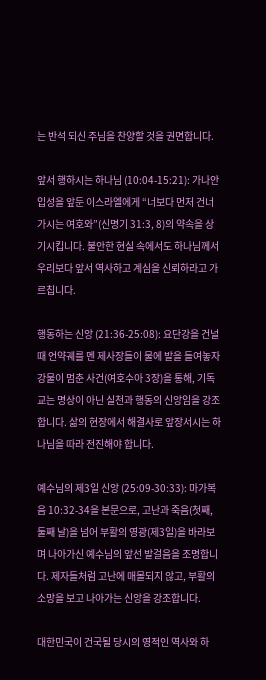는 반석 되신 주님을 찬양할 것을 권면합니다.

앞서 행하시는 하나님 (10:04-15:21): 가나안 입성을 앞둔 이스라엘에게 “너보다 먼저 건너가시는 여호와”(신명기 31:3, 8)의 약속을 상기시킵니다. 불안한 현실 속에서도 하나님께서 우리보다 앞서 역사하고 계심을 신뢰하라고 가르칩니다.

행동하는 신앙 (21:36-25:08): 요단강을 건널 때 언약궤를 멘 제사장들이 물에 발을 들여놓자 강물이 멈춘 사건(여호수아 3장)을 통해, 기독교는 명상이 아닌 실천과 행동의 신앙임을 강조합니다. 삶의 현장에서 해결사로 앞장서시는 하나님을 따라 전진해야 합니다.

예수님의 제3일 신앙 (25:09-30:33): 마가복음 10:32-34을 본문으로, 고난과 죽음(첫째, 둘째 날)을 넘어 부활의 영광(제3일)을 바라보며 나아가신 예수님의 앞선 발걸음을 조명합니다. 제자들처럼 고난에 매몰되지 않고, 부활의 소망을 보고 나아가는 신앙을 강조합니다.

대한민국이 건국될 당시의 영적인 역사와 하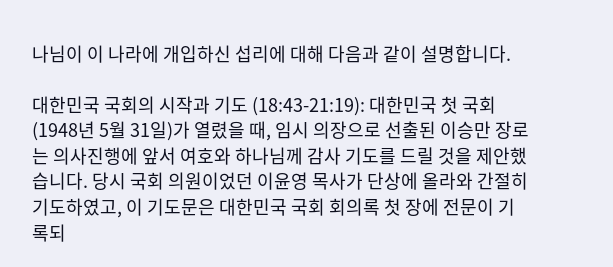나님이 이 나라에 개입하신 섭리에 대해 다음과 같이 설명합니다.

대한민국 국회의 시작과 기도 (18:43-21:19): 대한민국 첫 국회(1948년 5월 31일)가 열렸을 때, 임시 의장으로 선출된 이승만 장로는 의사진행에 앞서 여호와 하나님께 감사 기도를 드릴 것을 제안했습니다. 당시 국회 의원이었던 이윤영 목사가 단상에 올라와 간절히 기도하였고, 이 기도문은 대한민국 국회 회의록 첫 장에 전문이 기록되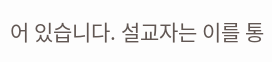어 있습니다. 설교자는 이를 통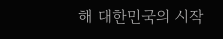해 대한민국의 시작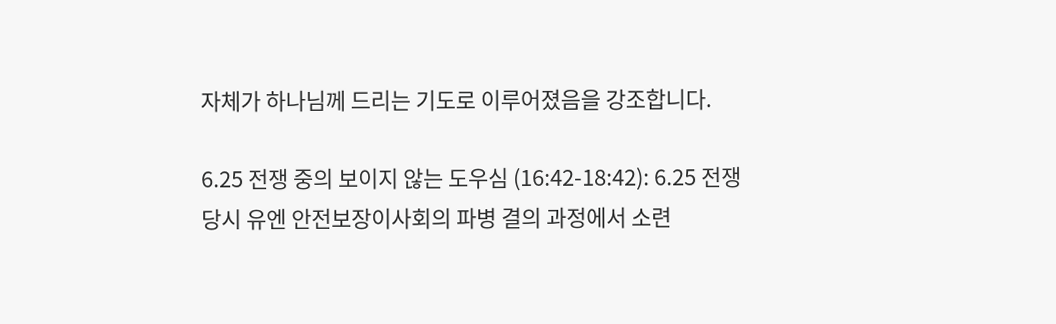자체가 하나님께 드리는 기도로 이루어졌음을 강조합니다.

6.25 전쟁 중의 보이지 않는 도우심 (16:42-18:42): 6.25 전쟁 당시 유엔 안전보장이사회의 파병 결의 과정에서 소련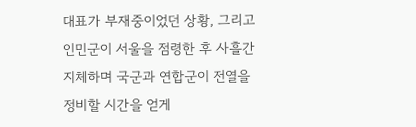대표가 부재중이었던 상황, 그리고 인민군이 서울을 점령한 후 사흘간 지체하며 국군과 연합군이 전열을 정비할 시간을 얻게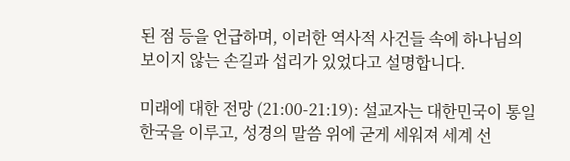된 점 등을 언급하며, 이러한 역사적 사건들 속에 하나님의 보이지 않는 손길과 섭리가 있었다고 설명합니다.

미래에 대한 전망 (21:00-21:19): 설교자는 대한민국이 통일 한국을 이루고, 성경의 말씀 위에 굳게 세워져 세계 선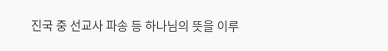진국 중 선교사 파송 등 하나님의 뜻을 이루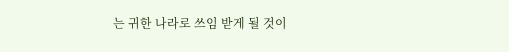는 귀한 나라로 쓰임 받게 될 것이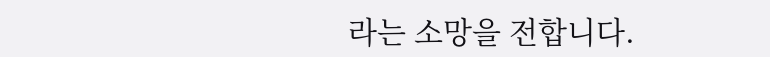라는 소망을 전합니다.